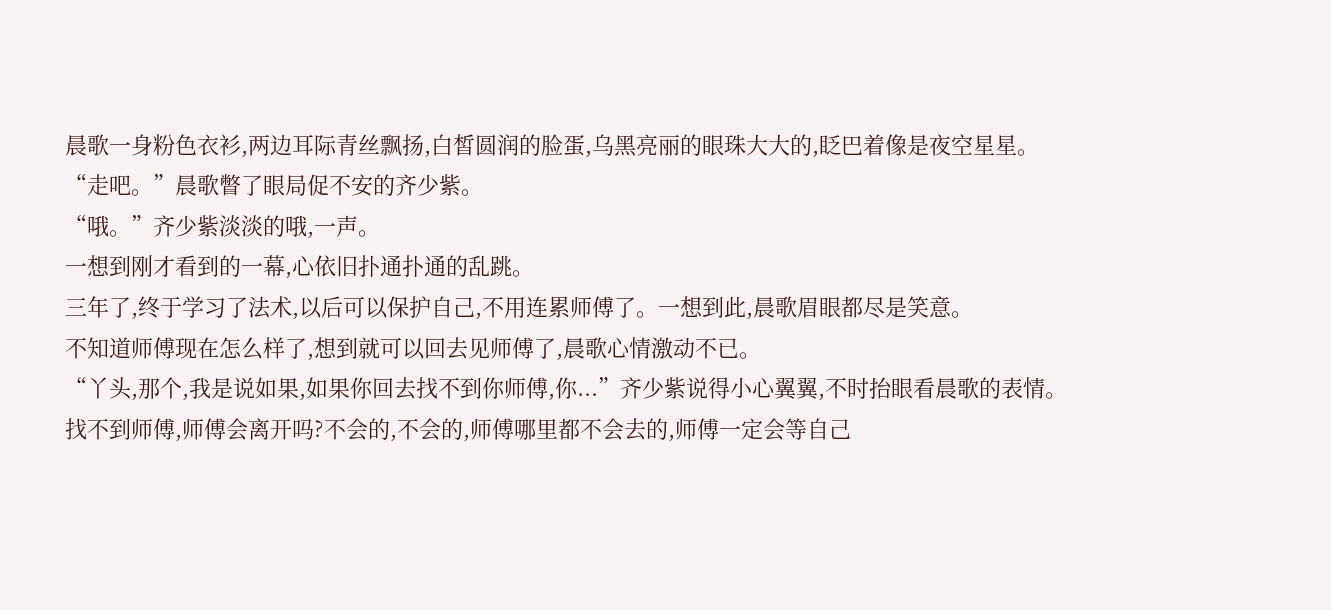晨歌一身粉色衣衫,两边耳际青丝飘扬,白皙圆润的脸蛋,乌黑亮丽的眼珠大大的,眨巴着像是夜空星星。
“走吧。”晨歌瞥了眼局促不安的齐少紫。
“哦。”齐少紫淡淡的哦,一声。
一想到刚才看到的一幕,心依旧扑通扑通的乱跳。
三年了,终于学习了法术,以后可以保护自己,不用连累师傅了。一想到此,晨歌眉眼都尽是笑意。
不知道师傅现在怎么样了,想到就可以回去见师傅了,晨歌心情激动不已。
“丫头,那个,我是说如果,如果你回去找不到你师傅,你...”齐少紫说得小心翼翼,不时抬眼看晨歌的表情。
找不到师傅,师傅会离开吗?不会的,不会的,师傅哪里都不会去的,师傅一定会等自己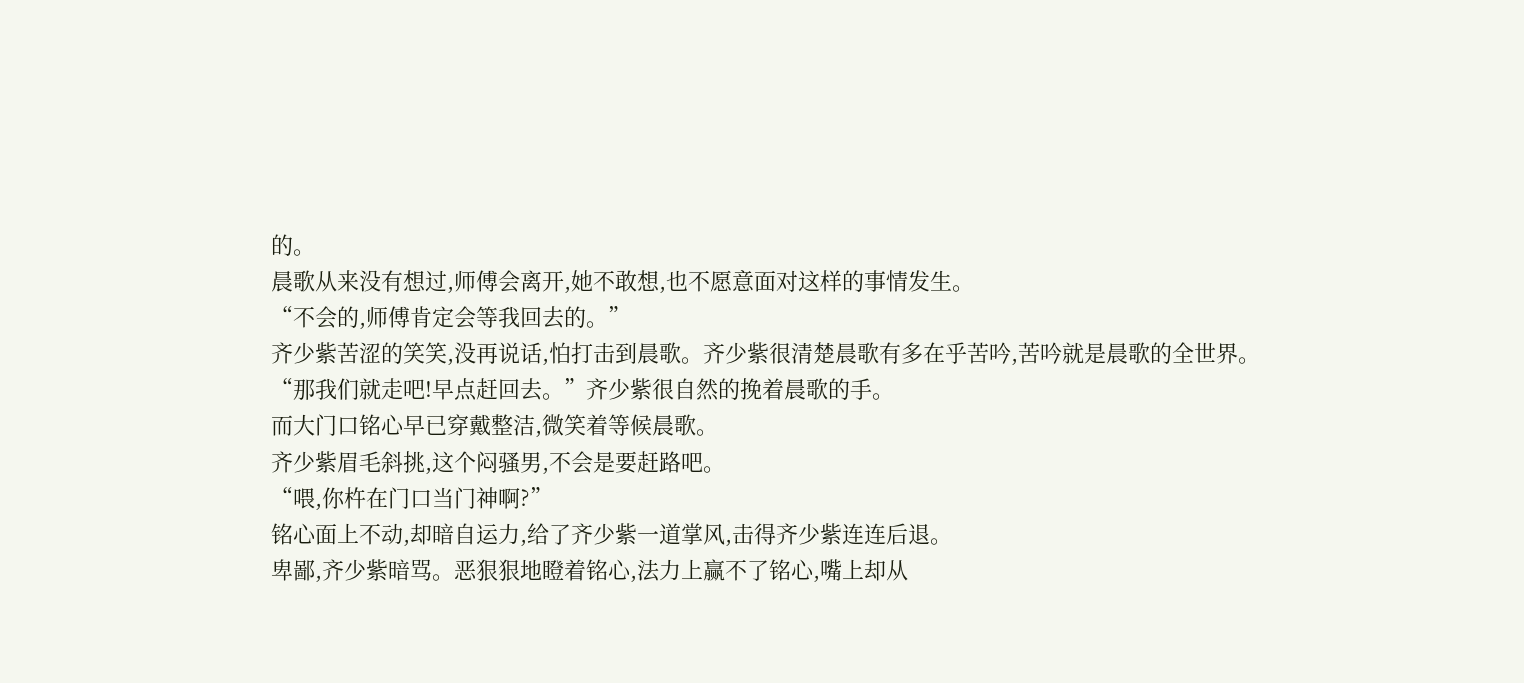的。
晨歌从来没有想过,师傅会离开,她不敢想,也不愿意面对这样的事情发生。
“不会的,师傅肯定会等我回去的。”
齐少紫苦涩的笑笑,没再说话,怕打击到晨歌。齐少紫很清楚晨歌有多在乎苦吟,苦吟就是晨歌的全世界。
“那我们就走吧!早点赶回去。”齐少紫很自然的挽着晨歌的手。
而大门口铭心早已穿戴整洁,微笑着等候晨歌。
齐少紫眉毛斜挑,这个闷骚男,不会是要赶路吧。
“喂,你杵在门口当门神啊?”
铭心面上不动,却暗自运力,给了齐少紫一道掌风,击得齐少紫连连后退。
卑鄙,齐少紫暗骂。恶狠狠地瞪着铭心,法力上赢不了铭心,嘴上却从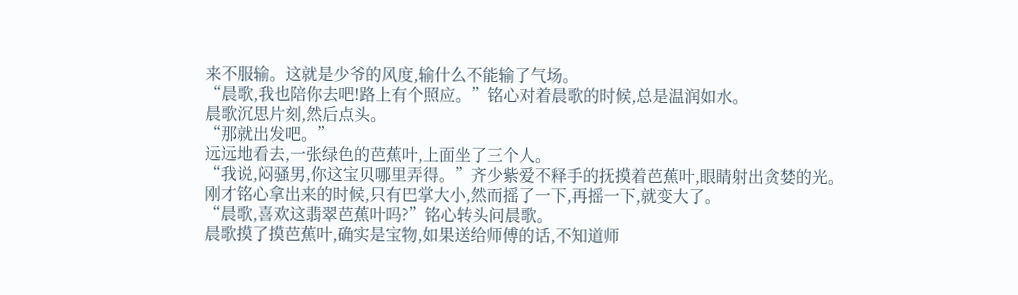来不服输。这就是少爷的风度,输什么不能输了气场。
“晨歌,我也陪你去吧!路上有个照应。”铭心对着晨歌的时候,总是温润如水。
晨歌沉思片刻,然后点头。
“那就出发吧。”
远远地看去,一张绿色的芭蕉叶,上面坐了三个人。
“我说,闷骚男,你这宝贝哪里弄得。”齐少紫爱不释手的抚摸着芭蕉叶,眼睛射出贪婪的光。
刚才铭心拿出来的时候,只有巴掌大小,然而摇了一下,再摇一下,就变大了。
“晨歌,喜欢这翡翠芭蕉叶吗?”铭心转头问晨歌。
晨歌摸了摸芭蕉叶,确实是宝物,如果送给师傅的话,不知道师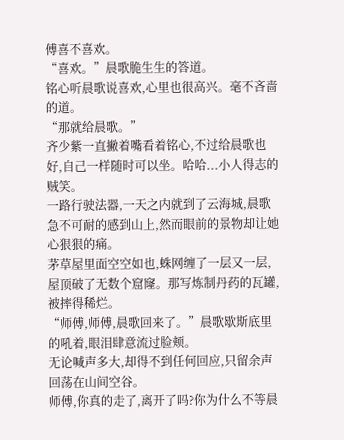傅喜不喜欢。
“喜欢。”晨歌脆生生的答道。
铭心听晨歌说喜欢,心里也很高兴。毫不吝啬的道。
“那就给晨歌。”
齐少紫一直撇着嘴看着铭心,不过给晨歌也好,自己一样随时可以坐。哈哈...小人得志的贼笑。
一路行驶法器,一天之内就到了云海城,晨歌急不可耐的感到山上,然而眼前的景物却让她心狠狠的痛。
茅草屋里面空空如也,蛛网缠了一层又一层,屋顶破了无数个窟窿。那写炼制丹药的瓦罐,被摔得稀烂。
“师傅,师傅,晨歌回来了。”晨歌歇斯底里的吼着,眼泪肆意流过脸颊。
无论喊声多大,却得不到任何回应,只留余声回荡在山间空谷。
师傅,你真的走了,离开了吗?你为什么不等晨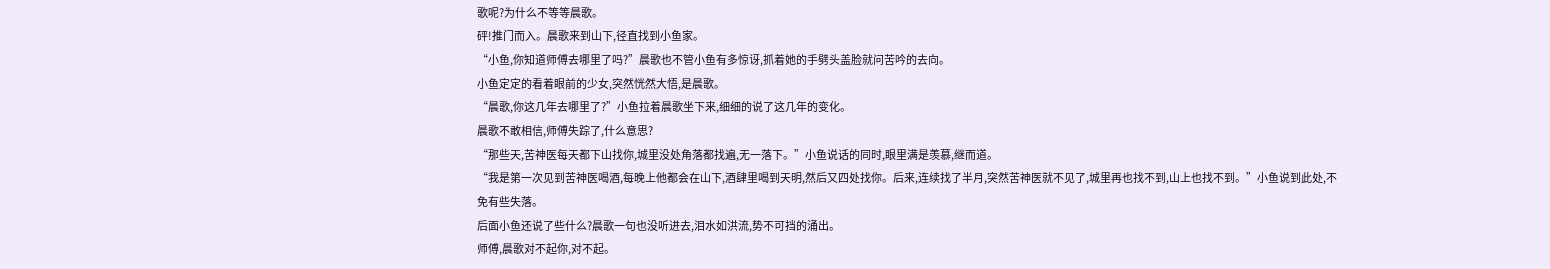歌呢?为什么不等等晨歌。
砰!推门而入。晨歌来到山下,径直找到小鱼家。
“小鱼,你知道师傅去哪里了吗?”晨歌也不管小鱼有多惊讶,抓着她的手劈头盖脸就问苦吟的去向。
小鱼定定的看着眼前的少女,突然恍然大悟,是晨歌。
“晨歌,你这几年去哪里了?”小鱼拉着晨歌坐下来,细细的说了这几年的变化。
晨歌不敢相信,师傅失踪了,什么意思?
“那些天,苦神医每天都下山找你,城里没处角落都找遍,无一落下。”小鱼说话的同时,眼里满是羡慕,继而道。
“我是第一次见到苦神医喝酒,每晚上他都会在山下,酒肆里喝到天明,然后又四处找你。后来,连续找了半月,突然苦神医就不见了,城里再也找不到,山上也找不到。”小鱼说到此处,不免有些失落。
后面小鱼还说了些什么?晨歌一句也没听进去,泪水如洪流,势不可挡的涌出。
师傅,晨歌对不起你,对不起。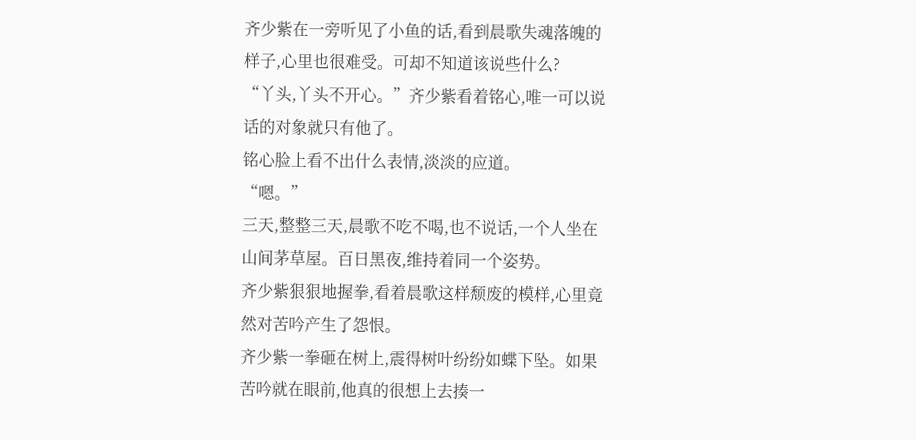齐少紫在一旁听见了小鱼的话,看到晨歌失魂落魄的样子,心里也很难受。可却不知道该说些什么?
“丫头,丫头不开心。”齐少紫看着铭心,唯一可以说话的对象就只有他了。
铭心脸上看不出什么表情,淡淡的应道。
“嗯。”
三天,整整三天,晨歌不吃不喝,也不说话,一个人坐在山间茅草屋。百日黑夜,维持着同一个姿势。
齐少紫狠狠地握拳,看着晨歌这样颓废的模样,心里竟然对苦吟产生了怨恨。
齐少紫一拳砸在树上,震得树叶纷纷如蝶下坠。如果苦吟就在眼前,他真的很想上去揍一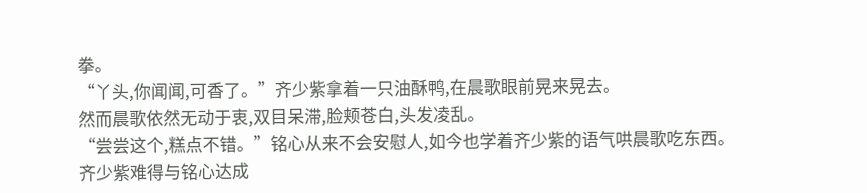拳。
“丫头,你闻闻,可香了。”齐少紫拿着一只油酥鸭,在晨歌眼前晃来晃去。
然而晨歌依然无动于衷,双目呆滞,脸颊苍白,头发凌乱。
“尝尝这个,糕点不错。”铭心从来不会安慰人,如今也学着齐少紫的语气哄晨歌吃东西。
齐少紫难得与铭心达成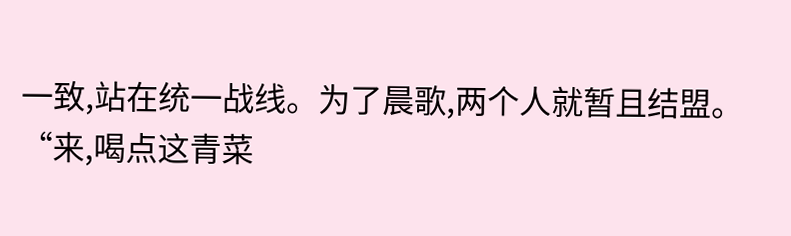一致,站在统一战线。为了晨歌,两个人就暂且结盟。
“来,喝点这青菜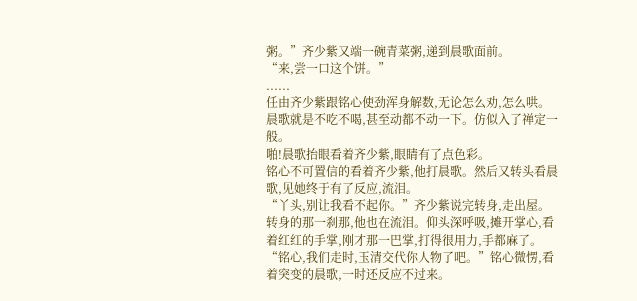粥。”齐少紫又端一碗青菜粥,递到晨歌面前。
“来,尝一口这个饼。”
......
任由齐少紫跟铭心使劲浑身解数,无论怎么劝,怎么哄。晨歌就是不吃不喝,甚至动都不动一下。仿似入了禅定一般。
啪!晨歌抬眼看着齐少紫,眼睛有了点色彩。
铭心不可置信的看着齐少紫,他打晨歌。然后又转头看晨歌,见她终于有了反应,流泪。
“丫头,别让我看不起你。”齐少紫说完转身,走出屋。
转身的那一刹那,他也在流泪。仰头深呼吸,摊开掌心,看着红红的手掌,刚才那一巴掌,打得很用力,手都麻了。
“铭心,我们走时,玉清交代你人物了吧。”铭心微愣,看着突变的晨歌,一时还反应不过来。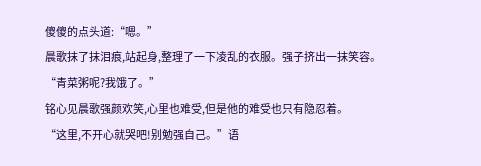傻傻的点头道:“嗯。”
晨歌抹了抹泪痕,站起身,整理了一下凌乱的衣服。强子挤出一抹笑容。
“青菜粥呢?我饿了。”
铭心见晨歌强颜欢笑,心里也难受,但是他的难受也只有隐忍着。
“这里,不开心就哭吧!别勉强自己。”语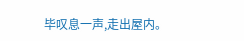毕叹息一声,走出屋内。